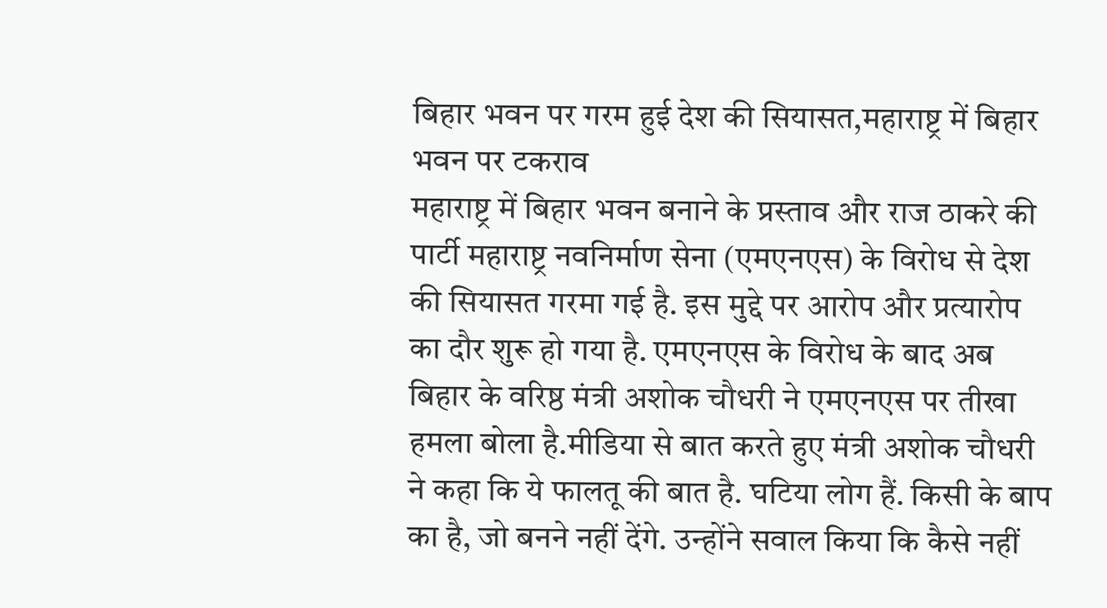बिहार भवन पर गरम हुई देश की सियासत,महाराष्ट्र में बिहार भवन पर टकराव
महाराष्ट्र में बिहार भवन बनाने के प्रस्ताव और राज ठाकरे की पार्टी महाराष्ट्र नवनिर्माण सेना (एमएनएस) के विरोध से देश की सियासत गरमा गई है. इस मुद्दे पर आरोप और प्रत्यारोप का दौर शुरू हो गया है. एमएनएस के विरोध के बाद अब बिहार के वरिष्ठ मंत्री अशोक चौधरी ने एमएनएस पर तीखा हमला बोला है.मीडिया से बात करते हुए मंत्री अशोक चौधरी ने कहा कि ये फालतू की बात है. घटिया लोग हैं. किसी के बाप का है, जो बनने नहीं देंगे. उन्होंने सवाल किया कि कैसे नहीं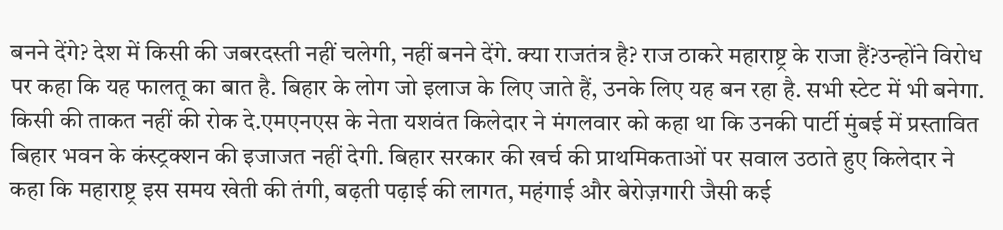बनने देंगे? देश में किसी की जबरदस्ती नहीं चलेगी, नहीं बनने देंगे. क्या राजतंत्र है? राज ठाकरे महाराष्ट्र के राजा हैं?उन्होंने विरोध पर कहा कि यह फालतू का बात है. बिहार के लोग जो इलाज के लिए जाते हैं, उनके लिए यह बन रहा है. सभी स्टेट में भी बनेगा. किसी की ताकत नहीं की रोक दे.एमएनएस के नेता यशवंत किलेदार ने मंगलवार को कहा था कि उनकी पार्टी मुंबई में प्रस्तावित बिहार भवन के कंस्ट्रक्शन की इजाजत नहीं देगी. बिहार सरकार की खर्च की प्राथमिकताओं पर सवाल उठाते हुए किलेदार ने कहा कि महाराष्ट्र इस समय खेती की तंगी, बढ़ती पढ़ाई की लागत, महंगाई और बेरोज़गारी जैसी कई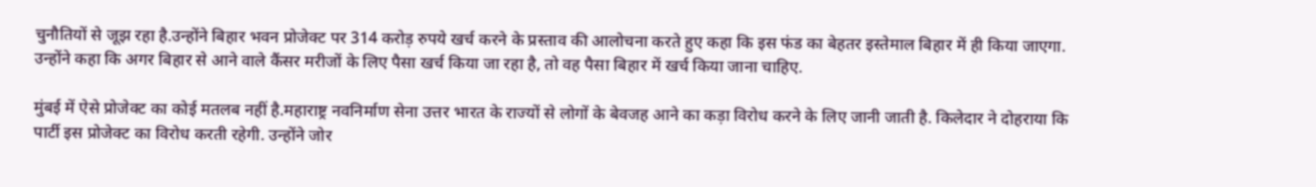चुनौतियों से जूझ रहा है.उन्होंने बिहार भवन प्रोजेक्ट पर 314 करोड़ रुपये खर्च करने के प्रस्ताव की आलोचना करते हुए कहा कि इस फंड का बेहतर इस्तेमाल बिहार में ही किया जाएगा. उन्होंने कहा कि अगर बिहार से आने वाले कैंसर मरीजों के लिए पैसा खर्च किया जा रहा है, तो वह पैसा बिहार में खर्च किया जाना चाहिए.

मुंबई में ऐसे प्रोजेक्ट का कोई मतलब नहीं है.महाराष्ट्र नवनिर्माण सेना उत्तर भारत के राज्यों से लोगों के बेवजह आने का कड़ा विरोध करने के लिए जानी जाती है. किलेदार ने दोहराया कि पार्टी इस प्रोजेक्ट का विरोध करती रहेगी. उन्होंने जोर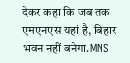देकर कहा कि जब तक एमएनएस यहां है, बिहार भवन नहीं बनेगा.MNS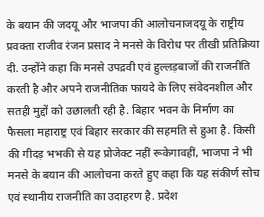के बयान की जदयू और भाजपा की आलोचनाजदयू के राष्ट्रीय प्रवक्ता राजीव रंजन प्रसाद ने मनसे के विरोध पर तीखी प्रतिक्रिया दी. उन्होंने कहा कि मनसे उपद्रवी एवं हुल्लड़बाजों की राजनीति करती है और अपने राजनीतिक फायदे के लिए संवेदनशील और सतही मुद्दों को उछालती रही है. बिहार भवन के निर्माण का फैसला महाराष्ट्र एवं बिहार सरकार की सहमति से हुआ है. किसी की गीदड़ भभकी से यह प्रोजेक्ट नहीं रूकेगावहीं, भाजपा ने भी मनसे के बयान की आलोचना करते हुए कहा कि यह संकीर्ण सोच एवं स्थानीय राजनीति का उदाहरण है. प्रदेश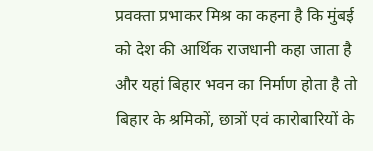प्रवक्ता प्रभाकर मिश्र का कहना है कि मुंबई को देश की आर्थिक राजधानी कहा जाता है और यहां बिहार भवन का निर्माण होता है तो बिहार के श्रमिकों, छात्रों एवं कारोबारियों के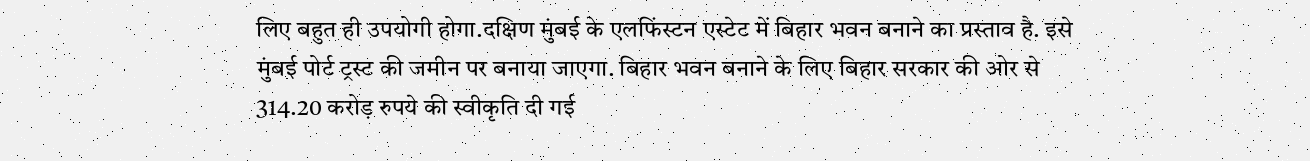लिए बहुत ही उपयोगी होगा.दक्षिण मुंबई के एलफिंस्टन एस्टेट में बिहार भवन बनाने का प्रस्ताव है. इसे मुंबई पोर्ट ट्रस्ट की जमीन पर बनाया जाएगा. बिहार भवन बनाने के लिए बिहार सरकार की ओर से 314.20 करोड़ रुपये की स्वीकृति दी गई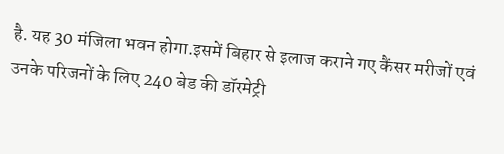है. यह 30 मंजिला भवन होगा.इसमें बिहार से इलाज कराने गए कैंसर मरीजों एवं उनके परिजनों के लिए 240 बेड की डॉरमेट्री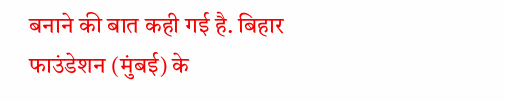बनाने की बात कही गई है. बिहार फाउंडेशन (मुंबई) के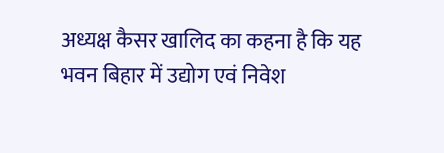अध्यक्ष कैसर खालिद का कहना है कि यह भवन बिहार में उद्योग एवं निवेश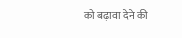को बढ़ावा देने की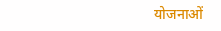योजनाओं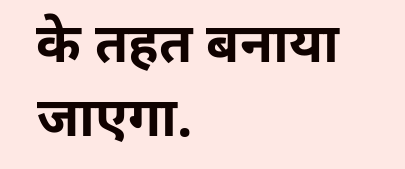के तहत बनाया जाएगा.